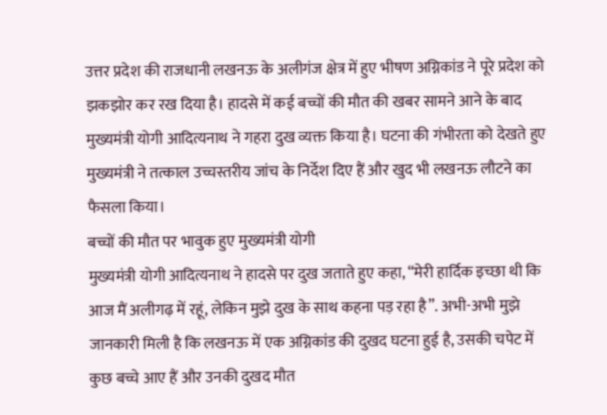उत्तर प्रदेश की राजधानी लखनऊ के अलीगंज क्षेत्र में हुए भीषण अग्निकांड ने पूरे प्रदेश को झकझोर कर रख दिया है। हादसे में कई बच्चों की मौत की खबर सामने आने के बाद मुख्यमंत्री योगी आदित्यनाथ ने गहरा दुख व्यक्त किया है। घटना की गंभीरता को देखते हुए मुख्यमंत्री ने तत्काल उच्चस्तरीय जांच के निर्देश दिए हैं और खुद भी लखनऊ लौटने का फैसला किया।
बच्चों की मौत पर भावुक हुए मुख्यमंत्री योगी
मुख्यमंत्री योगी आदित्यनाथ ने हादसे पर दुख जताते हुए कहा, “मेरी हार्दिक इच्छा थी कि आज मैं अलीगढ़ में रहूं, लेकिन मुझे दुख के साथ कहना पड़ रहा है”. अभी-अभी मुझे जानकारी मिली है कि लखनऊ में एक अग्निकांड की दुखद घटना हुई है, उसकी चपेट में कुछ बच्चे आए हैं और उनकी दुखद मौत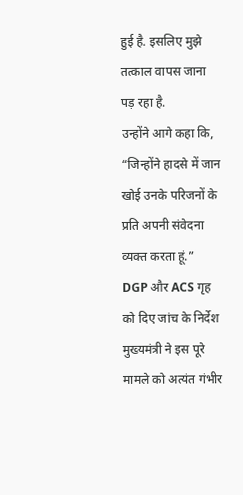हुई है. इसलिए मुझे तत्काल वापस जाना पड़ रहा है.
उन्होंने आगे कहा कि, “जिन्होंने हादसे में जान खोई उनके परिजनों के प्रति अपनी संवेदना व्यक्त करता हूं.”
DGP और ACS गृह को दिए जांच के निर्देश
मुख्यमंत्री ने इस पूरे मामले को अत्यंत गंभीर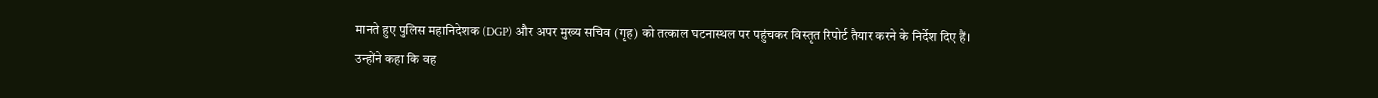मानते हुए पुलिस महानिदेशक (DGP) और अपर मुख्य सचिव (गृह) को तत्काल घटनास्थल पर पहुंचकर विस्तृत रिपोर्ट तैयार करने के निर्देश दिए हैं।
उन्होंने कहा कि वह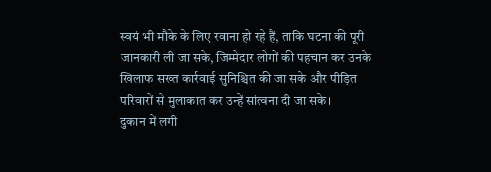स्वयं भी मौके के लिए रवाना हो रहे हैं, ताकि घटना की पूरी जानकारी ली जा सके, जिम्मेदार लोगों की पहचान कर उनके खिलाफ सख्त कार्रवाई सुनिश्चित की जा सके और पीड़ित परिवारों से मुलाकात कर उन्हें सांत्वना दी जा सके।
दुकान में लगी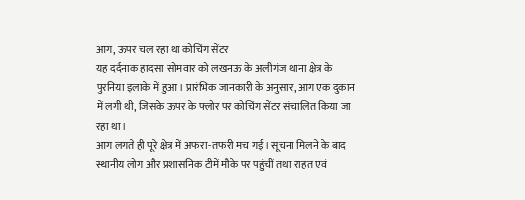आग, ऊपर चल रहा था कोचिंग सेंटर
यह दर्दनाक हादसा सोमवार को लखनऊ के अलीगंज थाना क्षेत्र के पुरनिया इलाके में हुआ। प्रारंभिक जानकारी के अनुसार, आग एक दुकान में लगी थी, जिसके ऊपर के फ्लोर पर कोचिंग सेंटर संचालित किया जा रहा था।
आग लगते ही पूरे क्षेत्र में अफरा-तफरी मच गई। सूचना मिलने के बाद स्थानीय लोग और प्रशासनिक टीमें मौके पर पहुंचीं तथा राहत एवं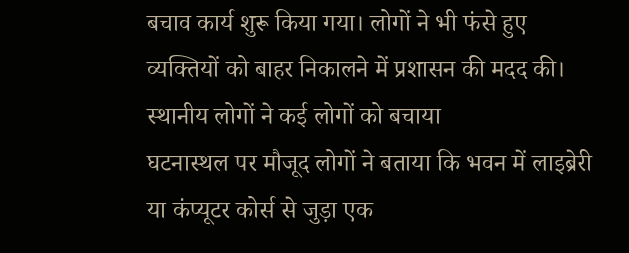बचाव कार्य शुरू किया गया। लोगों ने भी फंसे हुए व्यक्तियों को बाहर निकालने में प्रशासन की मदद की।
स्थानीय लोगों ने कई लोगों को बचाया
घटनास्थल पर मौजूद लोगों ने बताया कि भवन में लाइब्रेरी या कंप्यूटर कोर्स से जुड़ा एक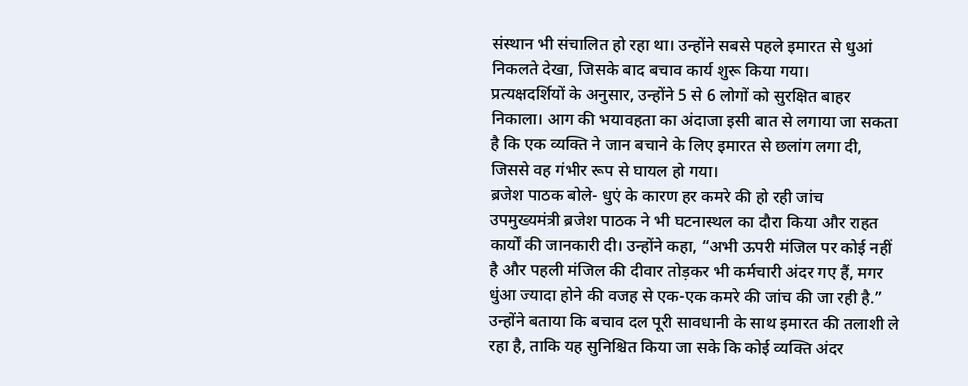संस्थान भी संचालित हो रहा था। उन्होंने सबसे पहले इमारत से धुआं निकलते देखा, जिसके बाद बचाव कार्य शुरू किया गया।
प्रत्यक्षदर्शियों के अनुसार, उन्होंने 5 से 6 लोगों को सुरक्षित बाहर निकाला। आग की भयावहता का अंदाजा इसी बात से लगाया जा सकता है कि एक व्यक्ति ने जान बचाने के लिए इमारत से छलांग लगा दी, जिससे वह गंभीर रूप से घायल हो गया।
ब्रजेश पाठक बोले- धुएं के कारण हर कमरे की हो रही जांच
उपमुख्यमंत्री ब्रजेश पाठक ने भी घटनास्थल का दौरा किया और राहत कार्यों की जानकारी दी। उन्होंने कहा, “अभी ऊपरी मंजिल पर कोई नहीं है और पहली मंजिल की दीवार तोड़कर भी कर्मचारी अंदर गए हैं, मगर धुंआ ज्यादा होने की वजह से एक-एक कमरे की जांच की जा रही है.”
उन्होंने बताया कि बचाव दल पूरी सावधानी के साथ इमारत की तलाशी ले रहा है, ताकि यह सुनिश्चित किया जा सके कि कोई व्यक्ति अंदर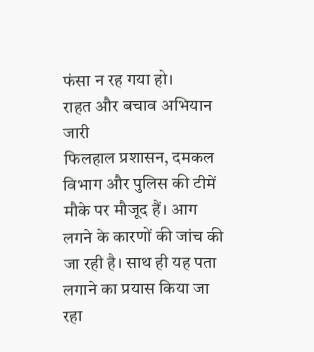फंसा न रह गया हो।
राहत और बचाव अभियान जारी
फिलहाल प्रशासन, दमकल विभाग और पुलिस की टीमें मौके पर मौजूद हैं। आग लगने के कारणों की जांच की जा रही है। साथ ही यह पता लगाने का प्रयास किया जा रहा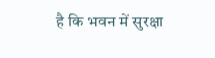है कि भवन में सुरक्षा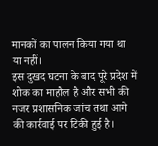मानकों का पालन किया गया था या नहीं।
इस दुखद घटना के बाद पूरे प्रदेश में शोक का माहौल है और सभी की नजर प्रशासनिक जांच तथा आगे की कार्रवाई पर टिकी हुई है।